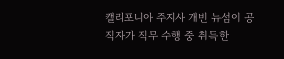캘리포니아 주지사 개빈 뉴섬이 공직자가 직무 수행 중 취득한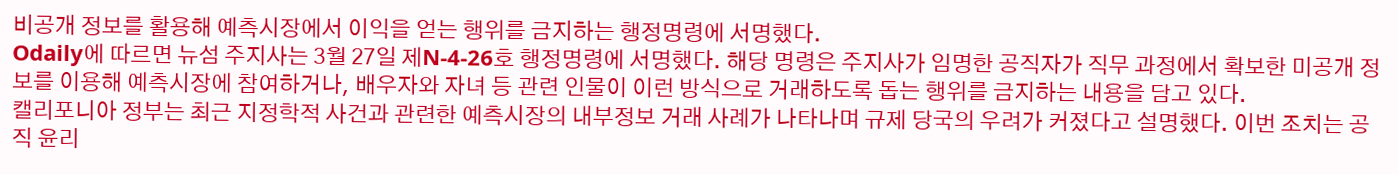비공개 정보를 활용해 예측시장에서 이익을 얻는 행위를 금지하는 행정명령에 서명했다.
Odaily에 따르면 뉴섬 주지사는 3월 27일 제N-4-26호 행정명령에 서명했다. 해당 명령은 주지사가 임명한 공직자가 직무 과정에서 확보한 미공개 정보를 이용해 예측시장에 참여하거나, 배우자와 자녀 등 관련 인물이 이런 방식으로 거래하도록 돕는 행위를 금지하는 내용을 담고 있다.
캘리포니아 정부는 최근 지정학적 사건과 관련한 예측시장의 내부정보 거래 사례가 나타나며 규제 당국의 우려가 커졌다고 설명했다. 이번 조치는 공직 윤리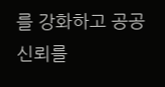를 강화하고 공공 신뢰를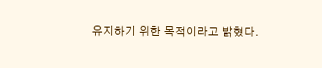유지하기 위한 목적이라고 밝혔다.